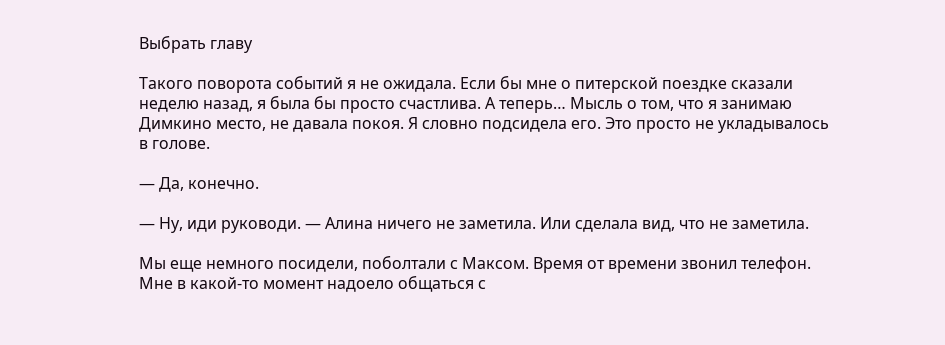Выбрать главу

Такого поворота событий я не ожидала. Если бы мне о питерской поездке сказали неделю назад, я была бы просто счастлива. А теперь… Мысль о том, что я занимаю Димкино место, не давала покоя. Я словно подсидела его. Это просто не укладывалось в голове.

— Да, конечно.

— Ну, иди руководи. — Алина ничего не заметила. Или сделала вид, что не заметила.

Мы еще немного посидели, поболтали с Максом. Время от времени звонил телефон. Мне в какой-то момент надоело общаться с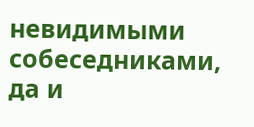невидимыми собеседниками, да и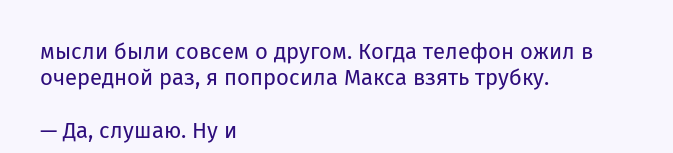мысли были совсем о другом. Когда телефон ожил в очередной раз, я попросила Макса взять трубку.

— Да, слушаю. Ну и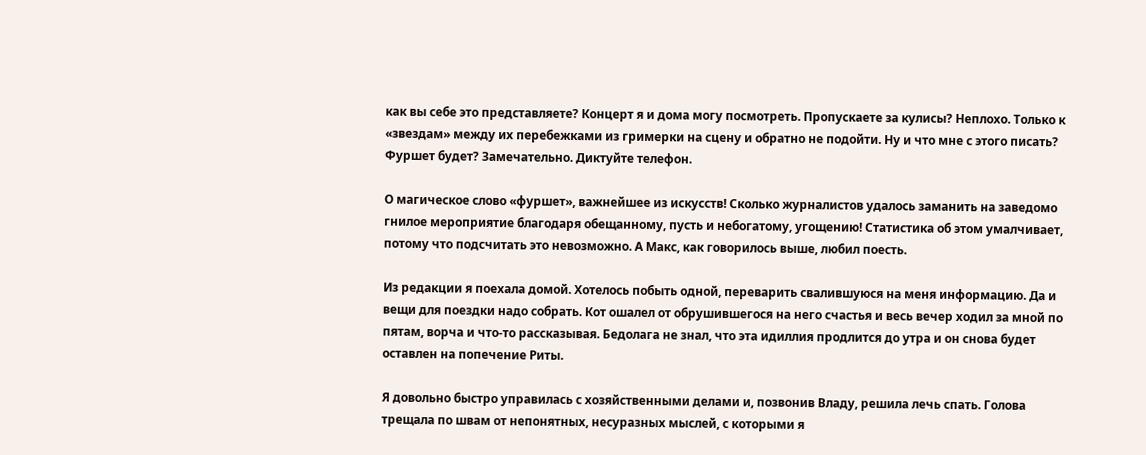как вы себе это представляете? Концерт я и дома могу посмотреть. Пропускаете за кулисы? Неплохо. Только к «звездам» между их перебежками из гримерки на сцену и обратно не подойти. Ну и что мне с этого писать? Фуршет будет? Замечательно. Диктуйте телефон.

О магическое слово «фуршет», важнейшее из искусств! Сколько журналистов удалось заманить на заведомо гнилое мероприятие благодаря обещанному, пусть и небогатому, угощению! Статистика об этом умалчивает, потому что подсчитать это невозможно. А Макс, как говорилось выше, любил поесть.

Из редакции я поехала домой. Хотелось побыть одной, переварить свалившуюся на меня информацию. Да и вещи для поездки надо собрать. Кот ошалел от обрушившегося на него счастья и весь вечер ходил за мной по пятам, ворча и что-то рассказывая. Бедолага не знал, что эта идиллия продлится до утра и он снова будет оставлен на попечение Риты.

Я довольно быстро управилась с хозяйственными делами и, позвонив Владу, решила лечь спать. Голова трещала по швам от непонятных, несуразных мыслей, с которыми я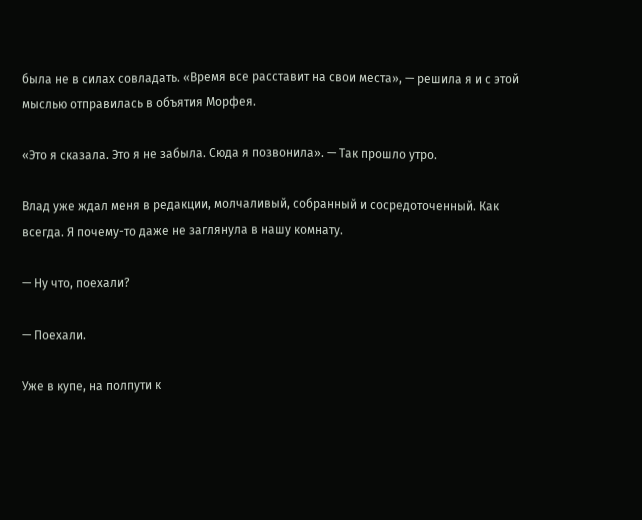была не в силах совладать. «Время все расставит на свои места», — решила я и с этой мыслью отправилась в объятия Морфея.

«Это я сказала. Это я не забыла. Сюда я позвонила». — Так прошло утро.

Влад уже ждал меня в редакции, молчаливый, собранный и сосредоточенный. Как всегда. Я почему-то даже не заглянула в нашу комнату.

— Ну что, поехали?

— Поехали.

Уже в купе, на полпути к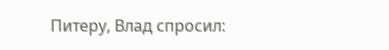Питеру, Влад спросил: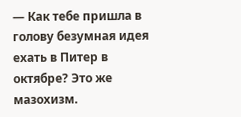— Как тебе пришла в голову безумная идея ехать в Питер в октябре? Это же мазохизм.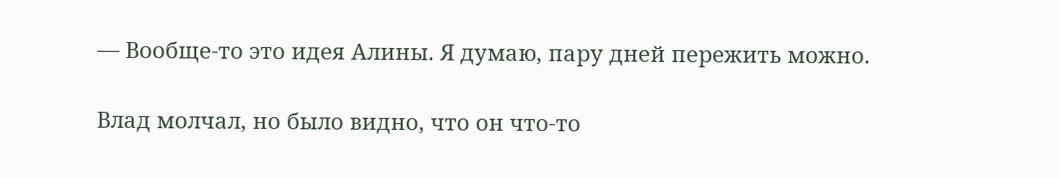— Вообще-то это идея Алины. Я думаю, пару дней пережить можно.

Влад молчал, но было видно, что он что-то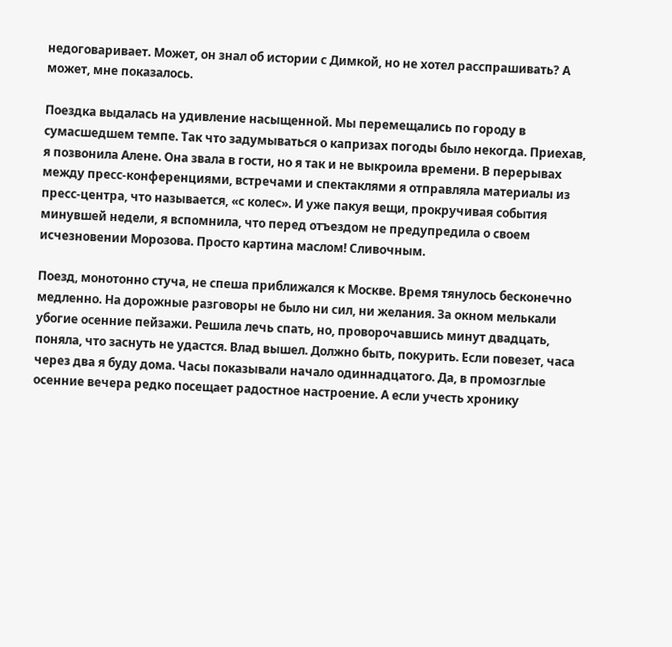недоговаривает. Может, он знал об истории с Димкой, но не хотел расспрашивать? А может, мне показалось.

Поездка выдалась на удивление насыщенной. Мы перемещались по городу в сумасшедшем темпе. Так что задумываться о капризах погоды было некогда. Приехав, я позвонила Алене. Она звала в гости, но я так и не выкроила времени. В перерывах между пресс-конференциями, встречами и спектаклями я отправляла материалы из пресс-центра, что называется, «с колес». И уже пакуя вещи, прокручивая события минувшей недели, я вспомнила, что перед отъездом не предупредила о своем исчезновении Морозова. Просто картина маслом! Сливочным.

Поезд, монотонно стуча, не спеша приближался к Москве. Время тянулось бесконечно медленно. На дорожные разговоры не было ни сил, ни желания. За окном мелькали убогие осенние пейзажи. Решила лечь спать, но, проворочавшись минут двадцать, поняла, что заснуть не удастся. Влад вышел. Должно быть, покурить. Если повезет, часа через два я буду дома. Часы показывали начало одиннадцатого. Да, в промозглые осенние вечера редко посещает радостное настроение. А если учесть хронику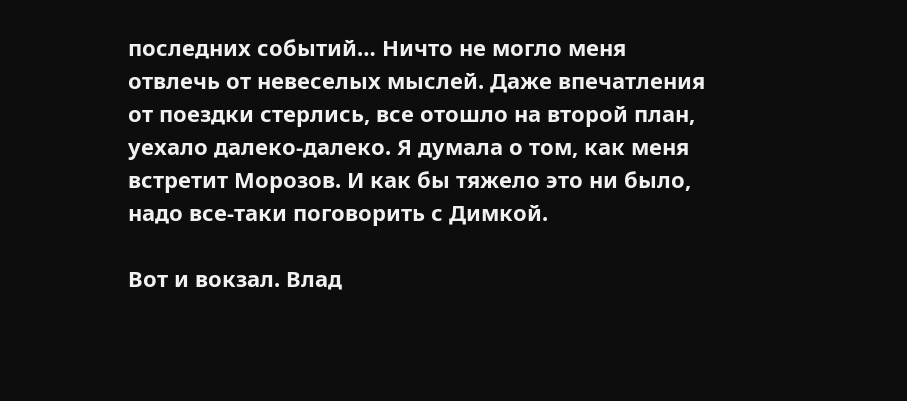последних событий… Ничто не могло меня отвлечь от невеселых мыслей. Даже впечатления от поездки стерлись, все отошло на второй план, уехало далеко-далеко. Я думала о том, как меня встретит Морозов. И как бы тяжело это ни было, надо все-таки поговорить с Димкой.

Вот и вокзал. Влад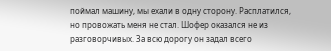поймал машину, мы ехали в одну сторону. Расплатился, но провожать меня не стал. Шофер оказался не из разговорчивых. За всю дорогу он задал всего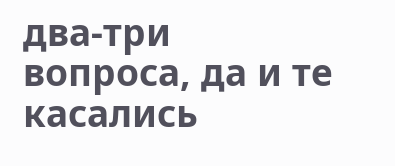два-три вопроса, да и те касались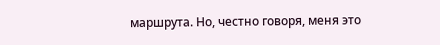маршрута. Но, честно говоря, меня это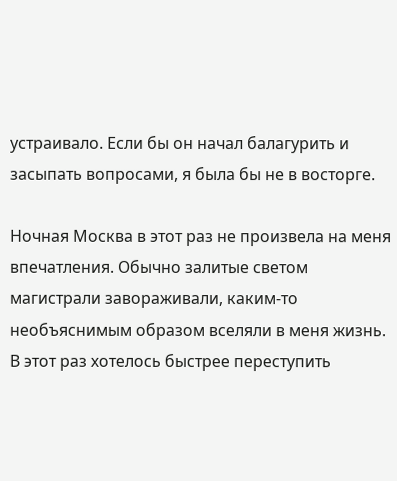устраивало. Если бы он начал балагурить и засыпать вопросами, я была бы не в восторге.

Ночная Москва в этот раз не произвела на меня впечатления. Обычно залитые светом магистрали завораживали, каким-то необъяснимым образом вселяли в меня жизнь. В этот раз хотелось быстрее переступить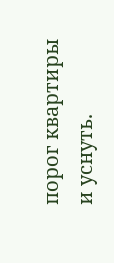порог квартиры и уснуть.